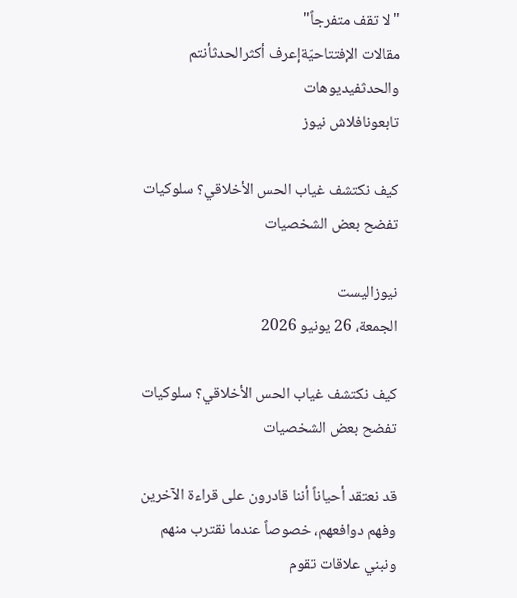"لا تقف متفرجاً"
مقالات الإفتتاحيّةإعرف أكثرالحدثأنتم والحدثفيديوهات
تابعونافلاش نيوز

كيف نكتشف غياب الحس الأخلاقي؟ سلوكيات تفضح بعض الشخصيات

نيوزاليست
الجمعة، 26 يونيو 2026

كيف نكتشف غياب الحس الأخلاقي؟ سلوكيات تفضح بعض الشخصيات

قد نعتقد أحياناً أننا قادرون على قراءة الآخرين وفهم دوافعهم، خصوصاً عندما نقترب منهم ونبني علاقات تقوم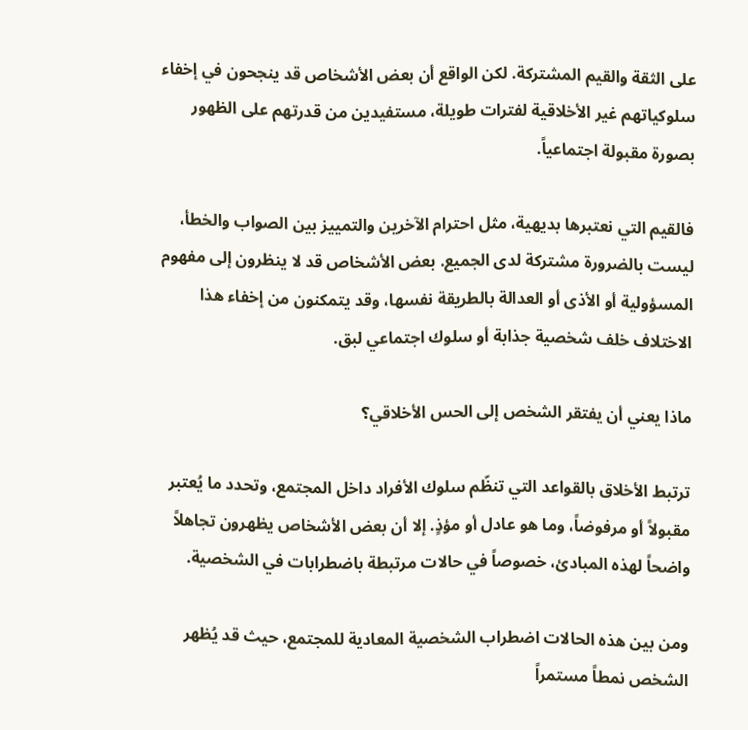على الثقة والقيم المشتركة. لكن الواقع أن بعض الأشخاص قد ينجحون في إخفاء سلوكياتهم غير الأخلاقية لفترات طويلة، مستفيدين من قدرتهم على الظهور بصورة مقبولة اجتماعياً.

فالقيم التي نعتبرها بديهية، مثل احترام الآخرين والتمييز بين الصواب والخطأ، ليست بالضرورة مشتركة لدى الجميع. بعض الأشخاص قد لا ينظرون إلى مفهوم المسؤولية أو الأذى أو العدالة بالطريقة نفسها، وقد يتمكنون من إخفاء هذا الاختلاف خلف شخصية جذابة أو سلوك اجتماعي لبق.

ماذا يعني أن يفتقر الشخص إلى الحس الأخلاقي؟

ترتبط الأخلاق بالقواعد التي تنظّم سلوك الأفراد داخل المجتمع، وتحدد ما يُعتبر مقبولاً أو مرفوضاً، وما هو عادل أو مؤذٍ. إلا أن بعض الأشخاص يظهرون تجاهلاً واضحاً لهذه المبادئ، خصوصاً في حالات مرتبطة باضطرابات في الشخصية.

ومن بين هذه الحالات اضطراب الشخصية المعادية للمجتمع، حيث قد يُظهر الشخص نمطاً مستمراً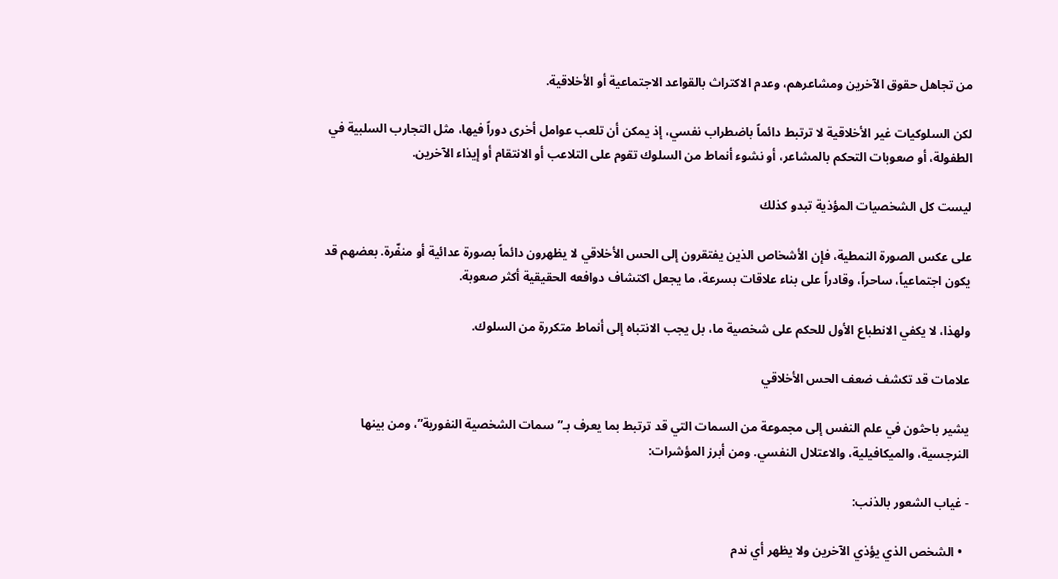من تجاهل حقوق الآخرين ومشاعرهم، وعدم الاكتراث بالقواعد الاجتماعية أو الأخلاقية.

لكن السلوكيات غير الأخلاقية لا ترتبط دائماً باضطراب نفسي، إذ يمكن أن تلعب عوامل أخرى دوراً فيها، مثل التجارب السلبية في الطفولة، أو صعوبات التحكم بالمشاعر، أو نشوء أنماط من السلوك تقوم على التلاعب أو الانتقام أو إيذاء الآخرين.

ليست كل الشخصيات المؤذية تبدو كذلك

على عكس الصورة النمطية، فإن الأشخاص الذين يفتقرون إلى الحس الأخلاقي لا يظهرون دائماً بصورة عدائية أو منفّرة. بعضهم قد يكون اجتماعياً، ساحراً، وقادراً على بناء علاقات بسرعة، ما يجعل اكتشاف دوافعه الحقيقية أكثر صعوبة.

ولهذا، لا يكفي الانطباع الأول للحكم على شخصية ما، بل يجب الانتباه إلى أنماط متكررة من السلوك.

علامات قد تكشف ضعف الحس الأخلاقي

يشير باحثون في علم النفس إلى مجموعة من السمات التي قد ترتبط بما يعرف بـ”سمات الشخصية النفورية”، ومن بينها النرجسية، والميكافيلية، والاعتلال النفسي. ومن أبرز المؤشرات:

- غياب الشعور بالذنب:

  • الشخص الذي يؤذي الآخرين ولا يظهر أي ندم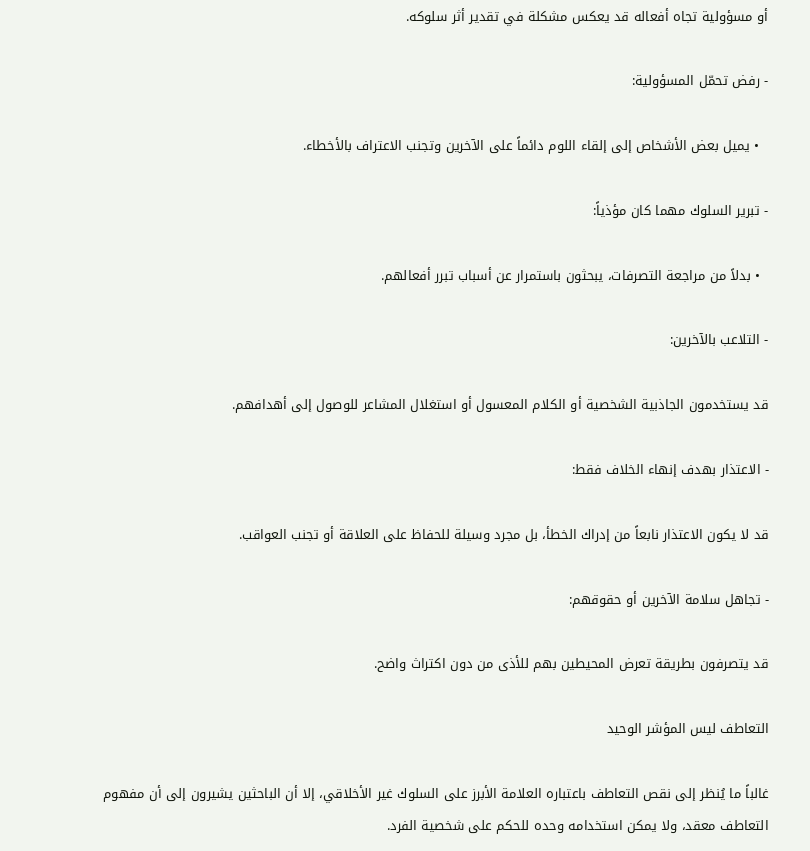أو مسؤولية تجاه أفعاله قد يعكس مشكلة في تقدير أثر سلوكه.

- رفض تحمّل المسؤولية:

  • يميل بعض الأشخاص إلى إلقاء اللوم دائماً على الآخرين وتجنب الاعتراف بالأخطاء.

- تبرير السلوك مهما كان مؤذياً:

  • بدلاً من مراجعة التصرفات، يبحثون باستمرار عن أسباب تبرر أفعالهم.

- التلاعب بالآخرين:

قد يستخدمون الجاذبية الشخصية أو الكلام المعسول أو استغلال المشاعر للوصول إلى أهدافهم.

- الاعتذار بهدف إنهاء الخلاف فقط:

قد لا يكون الاعتذار نابعاً من إدراك الخطأ، بل مجرد وسيلة للحفاظ على العلاقة أو تجنب العواقب.

- تجاهل سلامة الآخرين أو حقوقهم:

قد يتصرفون بطريقة تعرض المحيطين بهم للأذى من دون اكتراث واضح.

التعاطف ليس المؤشر الوحيد

غالباً ما يُنظر إلى نقص التعاطف باعتباره العلامة الأبرز على السلوك غير الأخلاقي، إلا أن الباحثين يشيرون إلى أن مفهوم التعاطف معقد، ولا يمكن استخدامه وحده للحكم على شخصية الفرد.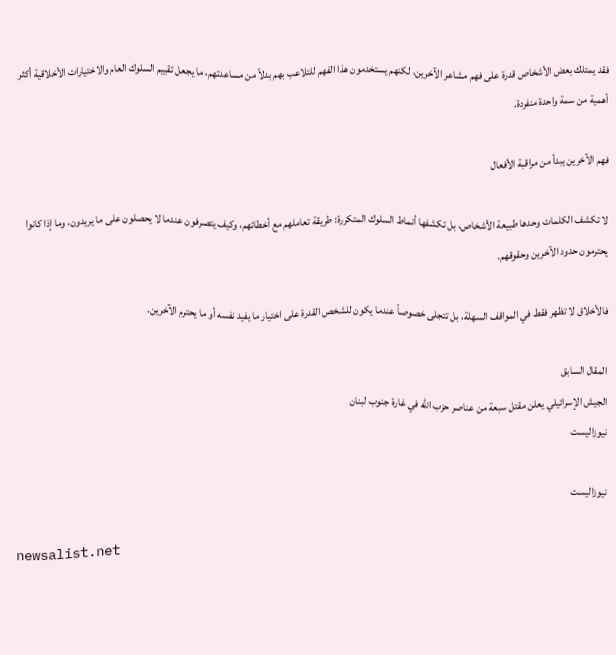فقد يمتلك بعض الأشخاص قدرة على فهم مشاعر الآخرين، لكنهم يستخدمون هذا الفهم للتلاعب بهم بدلاً من مساعدتهم، ما يجعل تقييم السلوك العام والاختيارات الأخلاقية أكثر أهمية من سمة واحدة منفردة.

فهم الآخرين يبدأ من مراقبة الأفعال

لا تكشف الكلمات وحدها طبيعة الأشخاص، بل تكشفها أنماط السلوك المتكررة: طريقة تعاملهم مع أخطائهم، وكيف يتصرفون عندما لا يحصلون على ما يريدون، وما إذا كانوا يحترمون حدود الآخرين وحقوقهم.

فالأخلاق لا تظهر فقط في المواقف السهلة، بل تتجلى خصوصاً عندما يكون للشخص القدرة على اختيار ما يفيد نفسه أو ما يحترم الآخرين.

المقال السابق
الجيش الإسرائيلي يعلن مقتل سبعة من عناصر حزب الله في غارة جنوب لبنان
نيوزاليست

نيوزاليست

newsalist.net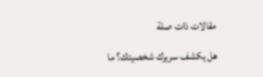مقالات ذات صلة

هل يكشف سريرك شخصيتك؟ ما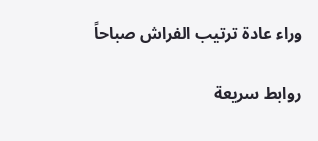وراء عادة ترتيب الفراش صباحاً

روابط سريعة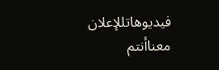فيديوهاتللإعلان معناأنتم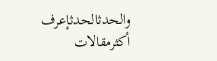والحدثالحدثإعرف أكثرمقالات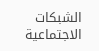الشبكات الاجتماعية